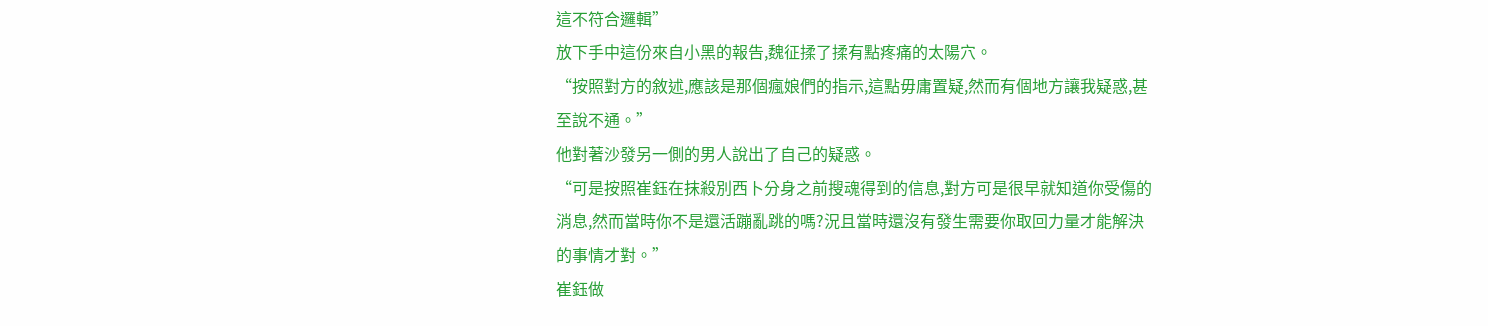這不符合邏輯”
放下手中這份來自小黑的報告,魏征揉了揉有點疼痛的太陽穴。
“按照對方的敘述,應該是那個瘋娘們的指示,這點毋庸置疑,然而有個地方讓我疑惑,甚至說不通。”
他對著沙發另一側的男人說出了自己的疑惑。
“可是按照崔鈺在抹殺別西卜分身之前搜魂得到的信息,對方可是很早就知道你受傷的消息,然而當時你不是還活蹦亂跳的嗎?況且當時還沒有發生需要你取回力量才能解決的事情才對。”
崔鈺做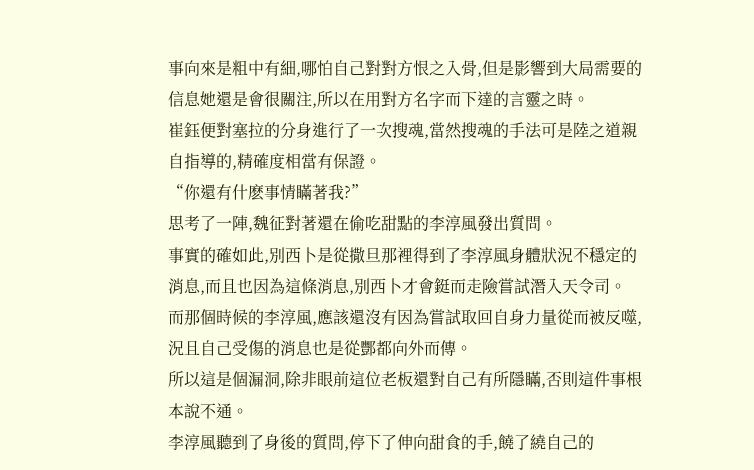事向來是粗中有細,哪怕自己對對方恨之入骨,但是影響到大局需要的信息她還是會很關注,所以在用對方名字而下達的言靈之時。
崔鈺便對塞拉的分身進行了一次搜魂,當然搜魂的手法可是陸之道親自指導的,精確度相當有保證。
“你還有什麽事情瞞著我?”
思考了一陣,魏征對著還在偷吃甜點的李淳風發出質問。
事實的確如此,別西卜是從撒旦那裡得到了李淳風身體狀況不穩定的消息,而且也因為這條消息,別西卜才會鋌而走險嘗試潛入天令司。
而那個時候的李淳風,應該還沒有因為嘗試取回自身力量從而被反噬,況且自己受傷的消息也是從酆都向外而傳。
所以這是個漏洞,除非眼前這位老板還對自己有所隱瞞,否則這件事根本說不通。
李淳風聽到了身後的質問,停下了伸向甜食的手,饒了繞自己的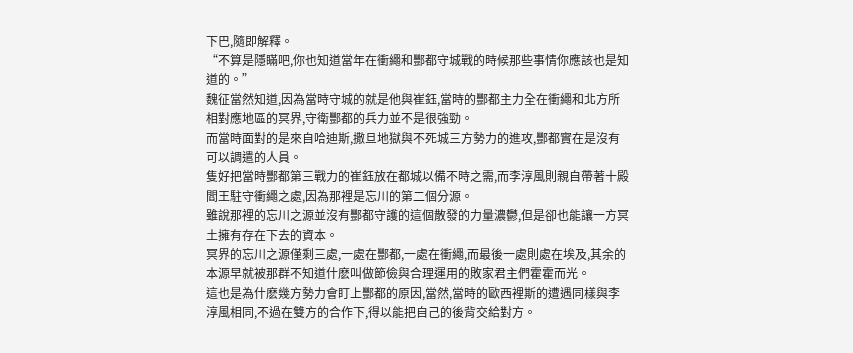下巴,隨即解釋。
“不算是隱瞞吧,你也知道當年在衝繩和酆都守城戰的時候那些事情你應該也是知道的。”
魏征當然知道,因為當時守城的就是他與崔鈺,當時的酆都主力全在衝繩和北方所相對應地區的冥界,守衛酆都的兵力並不是很強勁。
而當時面對的是來自哈迪斯,撒旦地獄與不死城三方勢力的進攻,酆都實在是沒有可以調遣的人員。
隻好把當時酆都第三戰力的崔鈺放在都城以備不時之需,而李淳風則親自帶著十殿閻王駐守衝繩之處,因為那裡是忘川的第二個分源。
雖說那裡的忘川之源並沒有酆都守護的這個散發的力量濃鬱,但是卻也能讓一方冥土擁有存在下去的資本。
冥界的忘川之源僅剩三處,一處在酆都,一處在衝繩,而最後一處則處在埃及,其余的本源早就被那群不知道什麽叫做節儉與合理運用的敗家君主們霍霍而光。
這也是為什麽幾方勢力會盯上酆都的原因,當然,當時的歐西裡斯的遭遇同樣與李淳風相同,不過在雙方的合作下,得以能把自己的後背交給對方。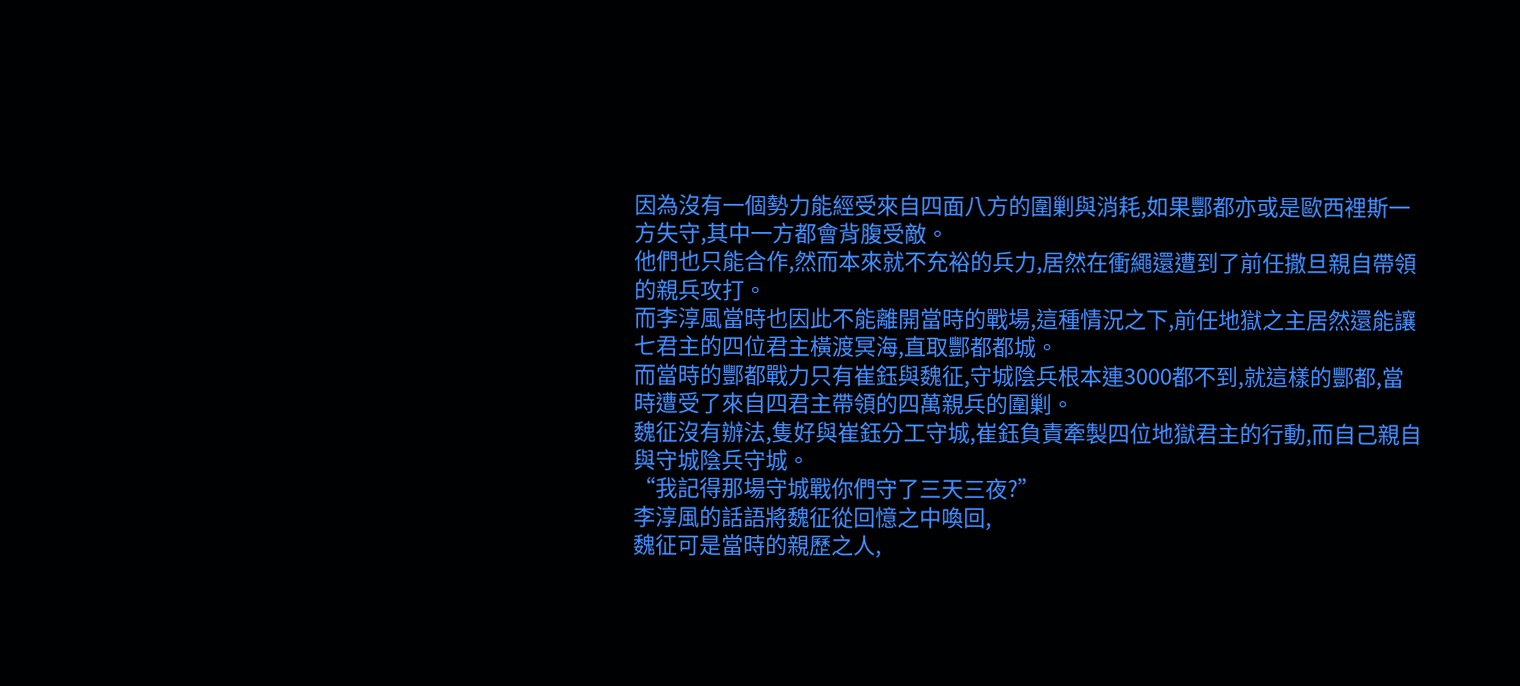因為沒有一個勢力能經受來自四面八方的圍剿與消耗,如果酆都亦或是歐西裡斯一方失守,其中一方都會背腹受敵。
他們也只能合作,然而本來就不充裕的兵力,居然在衝繩還遭到了前任撒旦親自帶領的親兵攻打。
而李淳風當時也因此不能離開當時的戰場,這種情況之下,前任地獄之主居然還能讓七君主的四位君主橫渡冥海,直取酆都都城。
而當時的酆都戰力只有崔鈺與魏征,守城陰兵根本連3000都不到,就這樣的酆都,當時遭受了來自四君主帶領的四萬親兵的圍剿。
魏征沒有辦法,隻好與崔鈺分工守城,崔鈺負責牽製四位地獄君主的行動,而自己親自與守城陰兵守城。
“我記得那場守城戰你們守了三天三夜?”
李淳風的話語將魏征從回憶之中喚回,
魏征可是當時的親歷之人,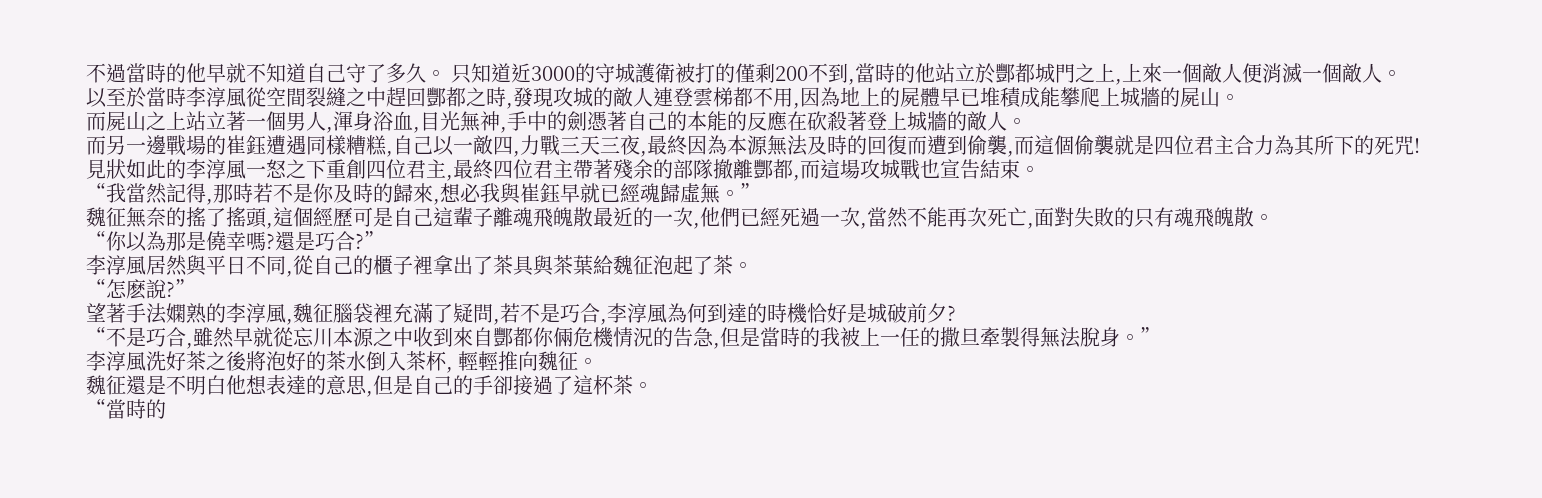不過當時的他早就不知道自己守了多久。 只知道近3000的守城護衛被打的僅剩200不到,當時的他站立於酆都城門之上,上來一個敵人便消滅一個敵人。
以至於當時李淳風從空間裂縫之中趕回酆都之時,發現攻城的敵人連登雲梯都不用,因為地上的屍體早已堆積成能攀爬上城牆的屍山。
而屍山之上站立著一個男人,渾身浴血,目光無神,手中的劍憑著自己的本能的反應在砍殺著登上城牆的敵人。
而另一邊戰場的崔鈺遭遇同樣糟糕,自己以一敵四,力戰三天三夜,最終因為本源無法及時的回復而遭到偷襲,而這個偷襲就是四位君主合力為其所下的死咒!
見狀如此的李淳風一怒之下重創四位君主,最終四位君主帶著殘余的部隊撤離酆都,而這場攻城戰也宣告結束。
“我當然記得,那時若不是你及時的歸來,想必我與崔鈺早就已經魂歸虛無。”
魏征無奈的搖了搖頭,這個經歷可是自己這輩子離魂飛魄散最近的一次,他們已經死過一次,當然不能再次死亡,面對失敗的只有魂飛魄散。
“你以為那是僥幸嗎?還是巧合?”
李淳風居然與平日不同,從自己的櫃子裡拿出了茶具與茶葉給魏征泡起了茶。
“怎麽說?”
望著手法嫻熟的李淳風,魏征腦袋裡充滿了疑問,若不是巧合,李淳風為何到達的時機恰好是城破前夕?
“不是巧合,雖然早就從忘川本源之中收到來自酆都你倆危機情況的告急,但是當時的我被上一任的撒旦牽製得無法脫身。”
李淳風洗好茶之後將泡好的茶水倒入茶杯, 輕輕推向魏征。
魏征還是不明白他想表達的意思,但是自己的手卻接過了這杯茶。
“當時的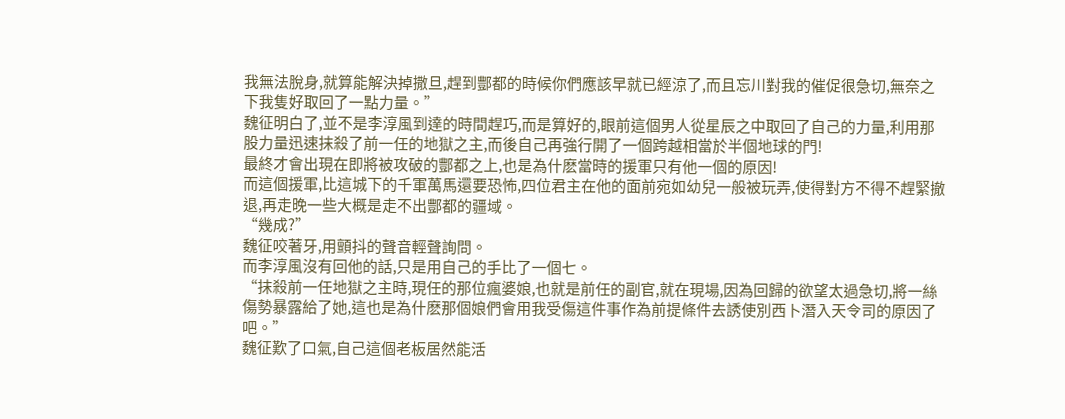我無法脫身,就算能解決掉撒旦,趕到酆都的時候你們應該早就已經涼了,而且忘川對我的催促很急切,無奈之下我隻好取回了一點力量。”
魏征明白了,並不是李淳風到達的時間趕巧,而是算好的,眼前這個男人從星辰之中取回了自己的力量,利用那股力量迅速抹殺了前一任的地獄之主,而後自己再強行開了一個跨越相當於半個地球的門!
最終才會出現在即將被攻破的酆都之上,也是為什麽當時的援軍只有他一個的原因!
而這個援軍,比這城下的千軍萬馬還要恐怖,四位君主在他的面前宛如幼兒一般被玩弄,使得對方不得不趕緊撤退,再走晚一些大概是走不出酆都的疆域。
“幾成?”
魏征咬著牙,用顫抖的聲音輕聲詢問。
而李淳風沒有回他的話,只是用自己的手比了一個七。
“抹殺前一任地獄之主時,現任的那位瘋婆娘,也就是前任的副官,就在現場,因為回歸的欲望太過急切,將一絲傷勢暴露給了她,這也是為什麽那個娘們會用我受傷這件事作為前提條件去誘使別西卜潛入天令司的原因了吧。”
魏征歎了口氣,自己這個老板居然能活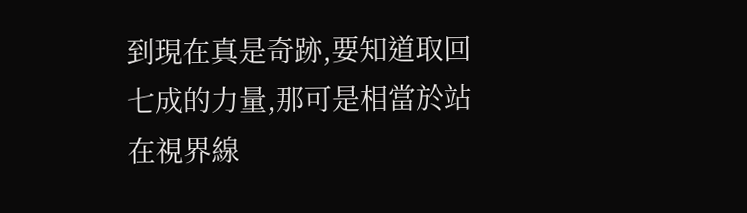到現在真是奇跡,要知道取回七成的力量,那可是相當於站在視界線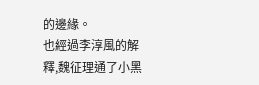的邊緣。
也經過李淳風的解釋,魏征理通了小黑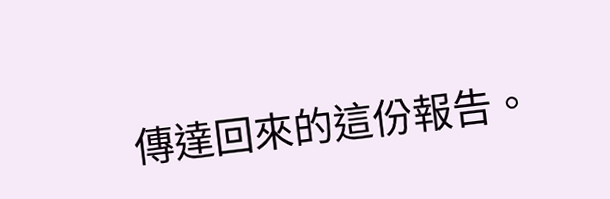傳達回來的這份報告。